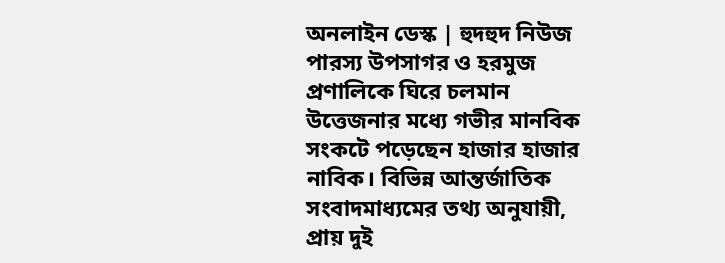অনলাইন ডেস্ক | হুদহুদ নিউজ
পারস্য উপসাগর ও হরমুজ প্রণালিকে ঘিরে চলমান উত্তেজনার মধ্যে গভীর মানবিক সংকটে পড়েছেন হাজার হাজার নাবিক। বিভিন্ন আন্তর্জাতিক সংবাদমাধ্যমের তথ্য অনুযায়ী, প্রায় দুই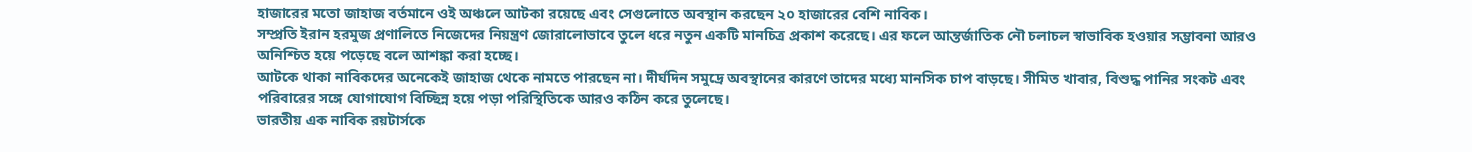হাজারের মতো জাহাজ বর্তমানে ওই অঞ্চলে আটকা রয়েছে এবং সেগুলোতে অবস্থান করছেন ২০ হাজারের বেশি নাবিক।
সম্প্রতি ইরান হরমুজ প্রণালিতে নিজেদের নিয়ন্ত্রণ জোরালোভাবে তুলে ধরে নতুন একটি মানচিত্র প্রকাশ করেছে। এর ফলে আন্তর্জাতিক নৌ চলাচল স্বাভাবিক হওয়ার সম্ভাবনা আরও অনিশ্চিত হয়ে পড়েছে বলে আশঙ্কা করা হচ্ছে।
আটকে থাকা নাবিকদের অনেকেই জাহাজ থেকে নামতে পারছেন না। দীর্ঘদিন সমুদ্রে অবস্থানের কারণে তাদের মধ্যে মানসিক চাপ বাড়ছে। সীমিত খাবার, বিশুদ্ধ পানির সংকট এবং পরিবারের সঙ্গে যোগাযোগ বিচ্ছিন্ন হয়ে পড়া পরিস্থিতিকে আরও কঠিন করে তুলেছে।
ভারতীয় এক নাবিক রয়টার্সকে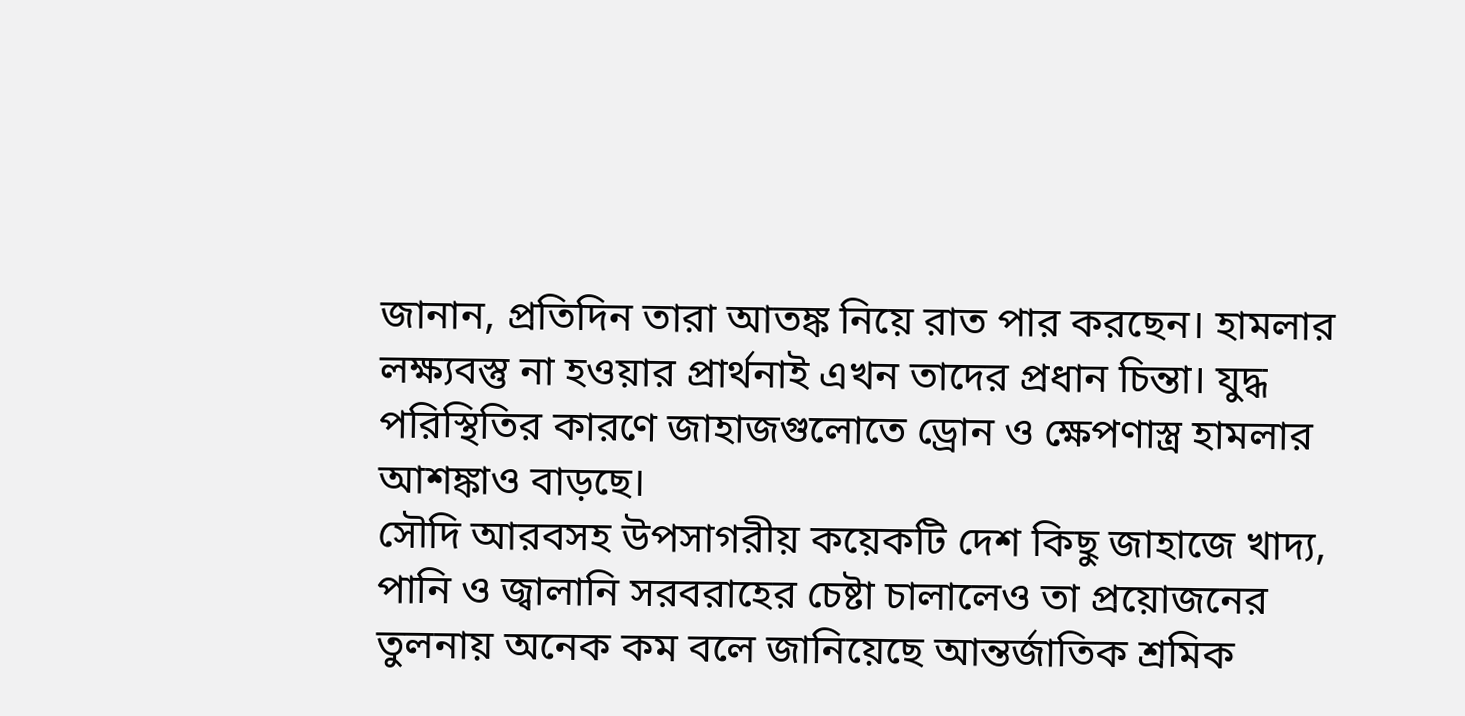জানান, প্রতিদিন তারা আতঙ্ক নিয়ে রাত পার করছেন। হামলার লক্ষ্যবস্তু না হওয়ার প্রার্থনাই এখন তাদের প্রধান চিন্তা। যুদ্ধ পরিস্থিতির কারণে জাহাজগুলোতে ড্রোন ও ক্ষেপণাস্ত্র হামলার আশঙ্কাও বাড়ছে।
সৌদি আরবসহ উপসাগরীয় কয়েকটি দেশ কিছু জাহাজে খাদ্য, পানি ও জ্বালানি সরবরাহের চেষ্টা চালালেও তা প্রয়োজনের তুলনায় অনেক কম বলে জানিয়েছে আন্তর্জাতিক শ্রমিক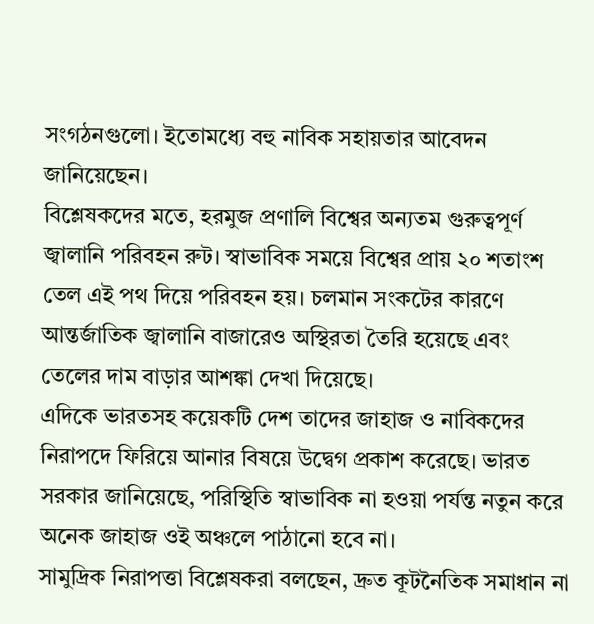সংগঠনগুলো। ইতোমধ্যে বহু নাবিক সহায়তার আবেদন জানিয়েছেন।
বিশ্লেষকদের মতে, হরমুজ প্রণালি বিশ্বের অন্যতম গুরুত্বপূর্ণ জ্বালানি পরিবহন রুট। স্বাভাবিক সময়ে বিশ্বের প্রায় ২০ শতাংশ তেল এই পথ দিয়ে পরিবহন হয়। চলমান সংকটের কারণে আন্তর্জাতিক জ্বালানি বাজারেও অস্থিরতা তৈরি হয়েছে এবং তেলের দাম বাড়ার আশঙ্কা দেখা দিয়েছে।
এদিকে ভারতসহ কয়েকটি দেশ তাদের জাহাজ ও নাবিকদের নিরাপদে ফিরিয়ে আনার বিষয়ে উদ্বেগ প্রকাশ করেছে। ভারত সরকার জানিয়েছে, পরিস্থিতি স্বাভাবিক না হওয়া পর্যন্ত নতুন করে অনেক জাহাজ ওই অঞ্চলে পাঠানো হবে না।
সামুদ্রিক নিরাপত্তা বিশ্লেষকরা বলছেন, দ্রুত কূটনৈতিক সমাধান না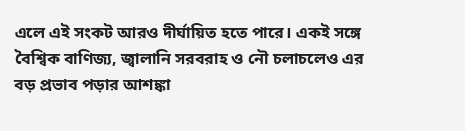এলে এই সংকট আরও দীর্ঘায়িত হতে পারে। একই সঙ্গে বৈশ্বিক বাণিজ্য, জ্বালানি সরবরাহ ও নৌ চলাচলেও এর বড় প্রভাব পড়ার আশঙ্কা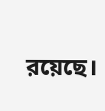রয়েছে।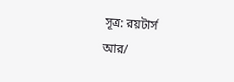সূত্র: রয়টার্স
আর/